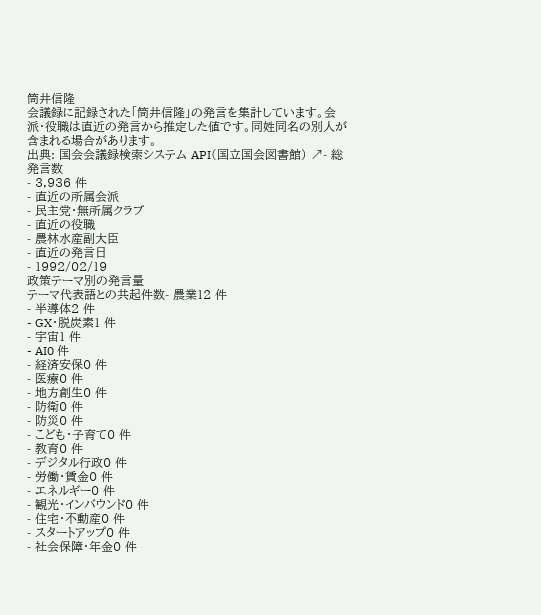筒井信隆
会議録に記録された「筒井信隆」の発言を集計しています。会派・役職は直近の発言から推定した値です。同姓同名の別人が含まれる場合があります。
出典: 国会会議録検索システム API(国立国会図書館) ↗- 総発言数
- 3,936 件
- 直近の所属会派
- 民主党・無所属クラブ
- 直近の役職
- 農林水産副大臣
- 直近の発言日
- 1992/02/19
政策テーマ別の発言量
テーマ代表語との共起件数- 農業12 件
- 半導体2 件
- GX・脱炭素1 件
- 宇宙1 件
- AI0 件
- 経済安保0 件
- 医療0 件
- 地方創生0 件
- 防衛0 件
- 防災0 件
- こども・子育て0 件
- 教育0 件
- デジタル行政0 件
- 労働・賃金0 件
- エネルギー0 件
- 観光・インバウンド0 件
- 住宅・不動産0 件
- スタートアップ0 件
- 社会保障・年金0 件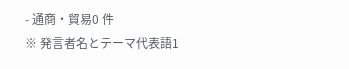- 通商・貿易0 件
※ 発言者名とテーマ代表語1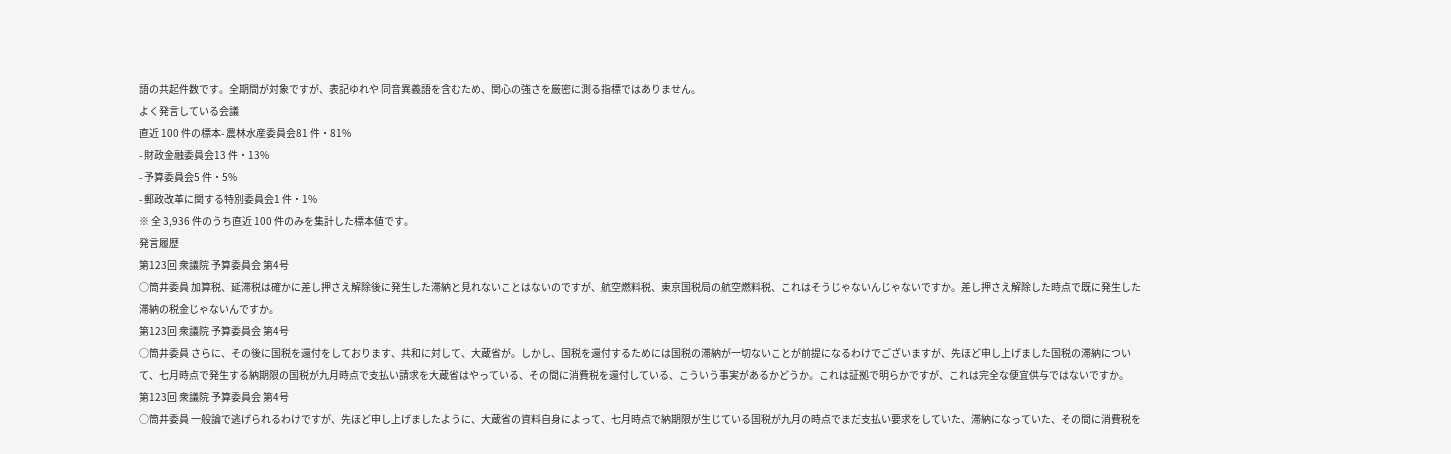語の共起件数です。全期間が対象ですが、表記ゆれや 同音異義語を含むため、関心の強さを厳密に測る指標ではありません。
よく発言している会議
直近 100 件の標本- 農林水産委員会81 件・81%
- 財政金融委員会13 件・13%
- 予算委員会5 件・5%
- 郵政改革に関する特別委員会1 件・1%
※ 全 3,936 件のうち直近 100 件のみを集計した標本値です。
発言履歴
第123回 衆議院 予算委員会 第4号
○筒井委員 加算税、延滞税は確かに差し押さえ解除後に発生した滞納と見れないことはないのですが、航空燃料税、東京国税局の航空燃料税、これはそうじゃないんじゃないですか。差し押さえ解除した時点で既に発生した滞納の税金じゃないんですか。
第123回 衆議院 予算委員会 第4号
○筒井委員 さらに、その後に国税を還付をしております、共和に対して、大蔵省が。しかし、国税を還付するためには国税の滞納が一切ないことが前提になるわけでございますが、先ほど申し上げました国税の滞納について、七月時点で発生する納期限の国税が九月時点で支払い請求を大蔵省はやっている、その間に消費税を還付している、こういう事実があるかどうか。これは証拠で明らかですが、これは完全な便宜供与ではないですか。
第123回 衆議院 予算委員会 第4号
○筒井委員 一般論で逃げられるわけですが、先ほど申し上げましたように、大蔵省の資料自身によって、七月時点で納期限が生じている国税が九月の時点でまだ支払い要求をしていた、滞納になっていた、その間に消費税を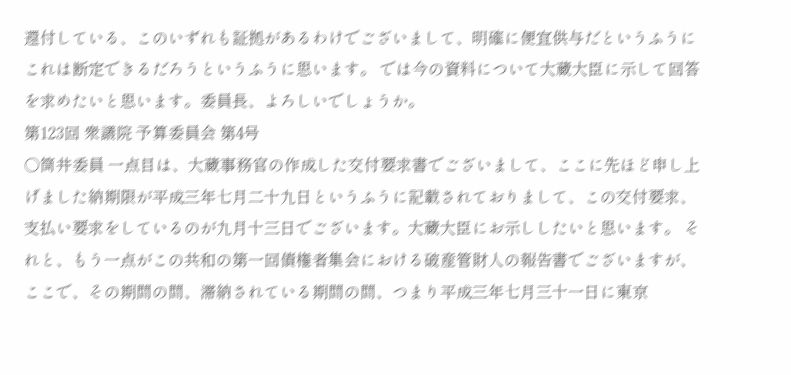還付している、このいずれも証拠があるわけでございまして、明確に便宜供与だというふうにこれは断定できるだろうというふうに思います。 では今の資料について大蔵大臣に示して回答を求めたいと思います。委員長、よろしいでしょうか。
第123回 衆議院 予算委員会 第4号
○筒井委員 一点目は、大蔵事務官の作成した交付要求書でございまして、ここに先ほど申し上げました納期限が平成三年七月二十九日というふうに記載されておりまして、この交付要求、支払い要求をしているのが九月十三日でございます。大蔵大臣にお示ししたいと思います。 それと、もう一点がこの共和の第一回債権者集会における破産管財人の報告書でございますが、ここで、その期間の間、滞納されている期間の間、つまり平成三年七月三十一日に東京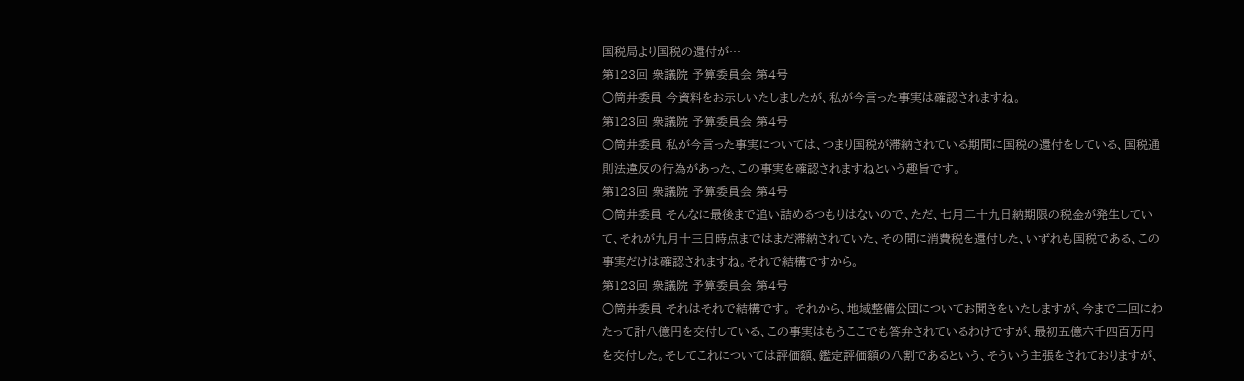国税局より国税の還付が…
第123回 衆議院 予算委員会 第4号
○筒井委員 今資料をお示しいたしましたが、私が今言った事実は確認されますね。
第123回 衆議院 予算委員会 第4号
○筒井委員 私が今言った事実については、つまり国税が滞納されている期間に国税の還付をしている、国税通則法違反の行為があった、この事実を確認されますねという趣旨です。
第123回 衆議院 予算委員会 第4号
○筒井委員 そんなに最後まで追い詰めるつもりはないので、ただ、七月二十九日納期限の税金が発生していて、それが九月十三日時点まではまだ滞納されていた、その間に消費税を還付した、いずれも国税である、この事実だけは確認されますね。それで結構ですから。
第123回 衆議院 予算委員会 第4号
○筒井委員 それはそれで結構です。 それから、地域整備公団についてお聞きをいたしますが、今まで二回にわたって計八億円を交付している、この事実はもうここでも答弁されているわけですが、最初五億六千四百万円を交付した。そしてこれについては評価額、鑑定評価額の八割であるという、そういう主張をされておりますが、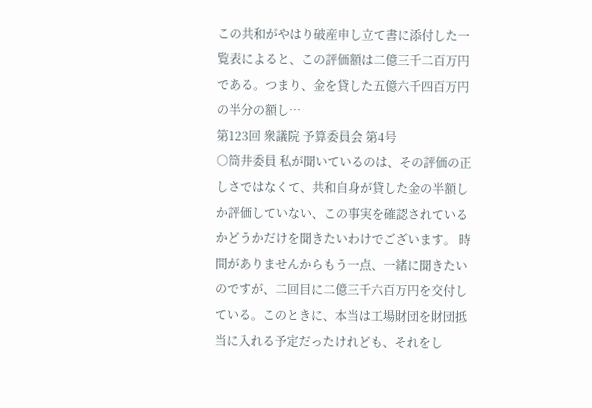この共和がやはり破産申し立て書に添付した一覧表によると、この評価額は二億三千二百万円である。つまり、金を貸した五億六千四百万円の半分の額し…
第123回 衆議院 予算委員会 第4号
○筒井委員 私が聞いているのは、その評価の正しさではなくて、共和自身が貸した金の半額しか評価していない、この事実を確認されているかどうかだけを聞きたいわけでございます。 時間がありませんからもう一点、一緒に聞きたいのですが、二回目に二億三千六百万円を交付している。このときに、本当は工場財団を財団抵当に入れる予定だったけれども、それをし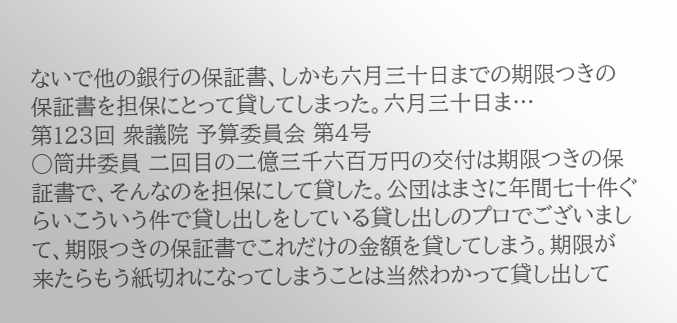ないで他の銀行の保証書、しかも六月三十日までの期限つきの保証書を担保にとって貸してしまった。六月三十日ま…
第123回 衆議院 予算委員会 第4号
○筒井委員 二回目の二億三千六百万円の交付は期限つきの保証書で、そんなのを担保にして貸した。公団はまさに年間七十件ぐらいこういう件で貸し出しをしている貸し出しのプロでございまして、期限つきの保証書でこれだけの金額を貸してしまう。期限が来たらもう紙切れになってしまうことは当然わかって貸し出して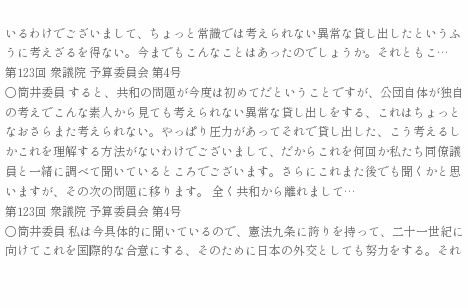いるわけでございまして、ちょっと常識では考えられない異常な貸し出したというふうに考えざるを得ない。今までもこんなことはあったのでしょうか。それともこ…
第123回 衆議院 予算委員会 第4号
○筒井委員 すると、共和の問題が今度は初めてだということですが、公団自体が独自の考えでこんな素人から見ても考えられない異常な貸し出しをする、これはちょっとなおさらまた考えられない。やっぱり圧力があってそれで貸し出した、こう考えるしかこれを理解する方法がないわけでございまして、だからこれを何回か私たち同僚議員と一緒に調べて聞いているところでございます。さらにこれまた後でも聞くかと思いますが、その次の問題に移ります。 全く共和から離れまして…
第123回 衆議院 予算委員会 第4号
○筒井委員 私は今具体的に聞いているので、憲法九条に誇りを持って、二十一世紀に向けてこれを国際的な合意にする、そのために日本の外交としても努力をする。それ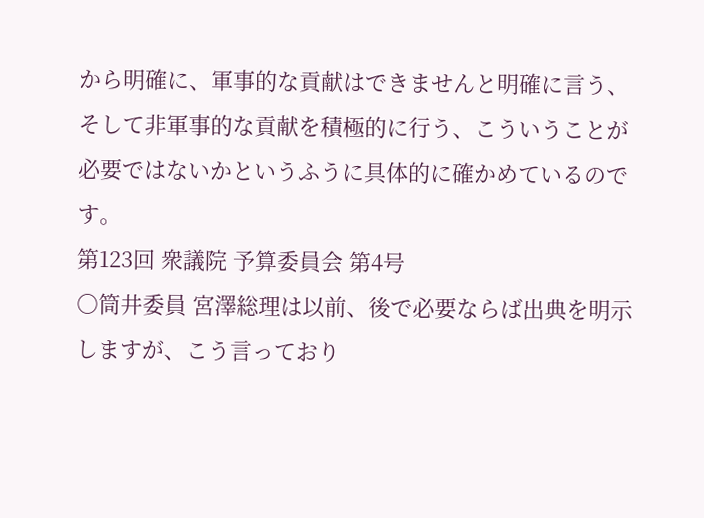から明確に、軍事的な貢献はできませんと明確に言う、そして非軍事的な貢献を積極的に行う、こういうことが必要ではないかというふうに具体的に確かめているのです。
第123回 衆議院 予算委員会 第4号
○筒井委員 宮澤総理は以前、後で必要ならば出典を明示しますが、こう言っており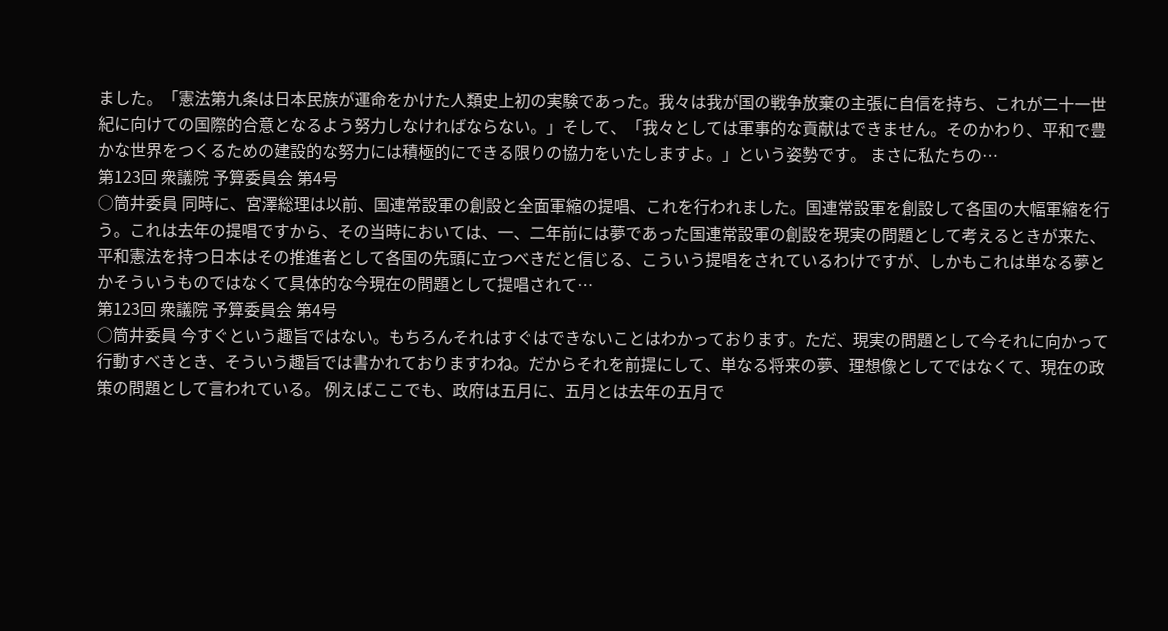ました。「憲法第九条は日本民族が運命をかけた人類史上初の実験であった。我々は我が国の戦争放棄の主張に自信を持ち、これが二十一世紀に向けての国際的合意となるよう努力しなければならない。」そして、「我々としては軍事的な貢献はできません。そのかわり、平和で豊かな世界をつくるための建設的な努力には積極的にできる限りの協力をいたしますよ。」という姿勢です。 まさに私たちの…
第123回 衆議院 予算委員会 第4号
○筒井委員 同時に、宮澤総理は以前、国連常設軍の創設と全面軍縮の提唱、これを行われました。国連常設軍を創設して各国の大幅軍縮を行う。これは去年の提唱ですから、その当時においては、一、二年前には夢であった国連常設軍の創設を現実の問題として考えるときが来た、平和憲法を持つ日本はその推進者として各国の先頭に立つべきだと信じる、こういう提唱をされているわけですが、しかもこれは単なる夢とかそういうものではなくて具体的な今現在の問題として提唱されて…
第123回 衆議院 予算委員会 第4号
○筒井委員 今すぐという趣旨ではない。もちろんそれはすぐはできないことはわかっております。ただ、現実の問題として今それに向かって行動すべきとき、そういう趣旨では書かれておりますわね。だからそれを前提にして、単なる将来の夢、理想像としてではなくて、現在の政策の問題として言われている。 例えばここでも、政府は五月に、五月とは去年の五月で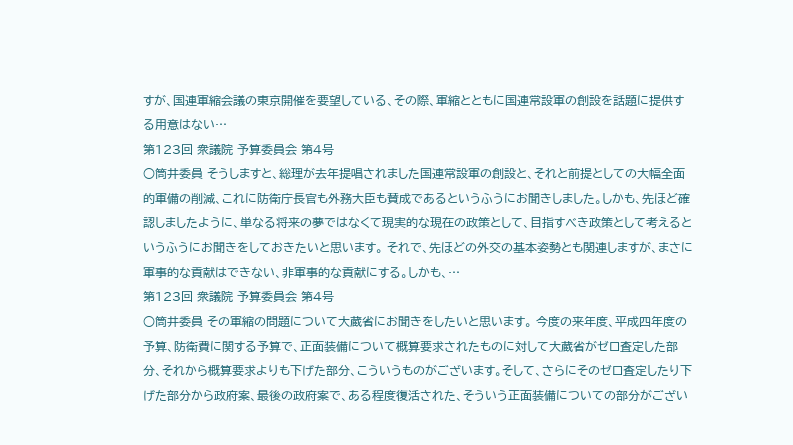すが、国連軍縮会議の東京開催を要望している、その際、軍縮とともに国連常設軍の創設を話題に提供する用意はない…
第123回 衆議院 予算委員会 第4号
○筒井委員 そうしますと、総理が去年提唱されました国連常設軍の創設と、それと前提としての大幅全面的軍備の削減、これに防衛庁長官も外務大臣も賛成であるというふうにお聞きしました。しかも、先ほど確認しましたように、単なる将来の夢ではなくて現実的な現在の政策として、目指すべき政策として考えるというふうにお聞きをしておきたいと思います。 それで、先ほどの外交の基本姿勢とも関連しますが、まさに軍事的な貢献はできない、非軍事的な貢献にする。しかも、…
第123回 衆議院 予算委員会 第4号
○筒井委員 その軍縮の問題について大蔵省にお聞きをしたいと思います。 今度の来年度、平成四年度の予算、防衛費に関する予算で、正面装備について概算要求されたものに対して大蔵省がゼロ査定した部分、それから概算要求よりも下げた部分、こういうものがございます。そして、さらにそのゼロ査定したり下げた部分から政府案、最後の政府案で、ある程度復活された、そういう正面装備についての部分がござい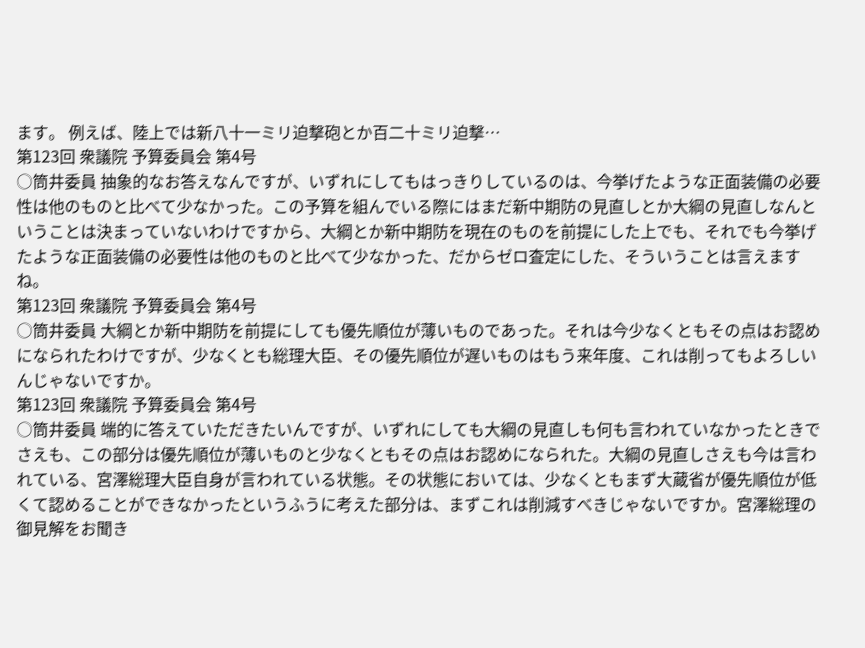ます。 例えば、陸上では新八十一ミリ迫撃砲とか百二十ミリ迫撃…
第123回 衆議院 予算委員会 第4号
○筒井委員 抽象的なお答えなんですが、いずれにしてもはっきりしているのは、今挙げたような正面装備の必要性は他のものと比べて少なかった。この予算を組んでいる際にはまだ新中期防の見直しとか大綱の見直しなんということは決まっていないわけですから、大綱とか新中期防を現在のものを前提にした上でも、それでも今挙げたような正面装備の必要性は他のものと比べて少なかった、だからゼロ査定にした、そういうことは言えますね。
第123回 衆議院 予算委員会 第4号
○筒井委員 大綱とか新中期防を前提にしても優先順位が薄いものであった。それは今少なくともその点はお認めになられたわけですが、少なくとも総理大臣、その優先順位が遅いものはもう来年度、これは削ってもよろしいんじゃないですか。
第123回 衆議院 予算委員会 第4号
○筒井委員 端的に答えていただきたいんですが、いずれにしても大綱の見直しも何も言われていなかったときでさえも、この部分は優先順位が薄いものと少なくともその点はお認めになられた。大綱の見直しさえも今は言われている、宮澤総理大臣自身が言われている状態。その状態においては、少なくともまず大蔵省が優先順位が低くて認めることができなかったというふうに考えた部分は、まずこれは削減すべきじゃないですか。宮澤総理の御見解をお聞き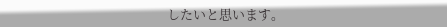したいと思います。